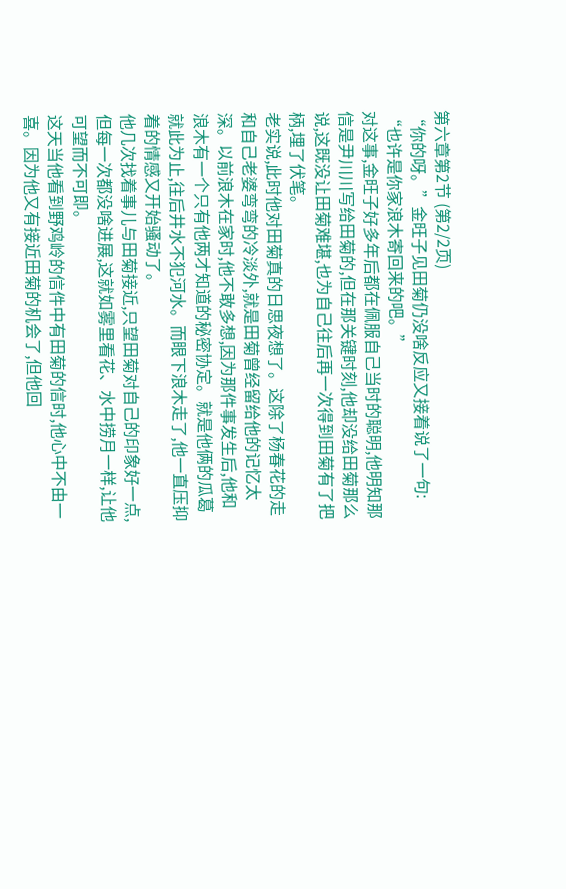第六章第2节 (第2/2页)
“你的呀。”金旺子见田菊仍没啥反应又接着说了一句:
“也许是你家浪木寄回来的吧。”
对这事,金旺子好多年后都在佩服自己当时的聪明,他明知那信是尹川川写给田菊的,但在那关键时刻,他却没给田菊那么说,这既没让田菊难堪,也为自己往后再一次得到田菊有了把柄,埋了伏笔。
老实说,此时他对田菊真的日思夜想了。这除了杨春花的走和自己老婆弯弯的冷淡外,就是田菊曾经留给他的记忆太深。以前浪木在家时,他不敢多想,因为那件事发生后,他和浪木有一个只有他两才知道的秘密协定。就是他俩的瓜葛就此为止,往后井水不犯河水。而眼下浪木走了,他一直压抑着的情感又开始骚动了。
他几次找着事儿与田菊接近,只望田菊对自己的印象好一点,但每一次都没啥进展,这就如雾里看花、水中捞月一样,让他可望而不可即。
这天当他看到野鸡岭的信件中有田菊的信时,他心中不由一喜。因为他又有接近田菊的机会了,但他回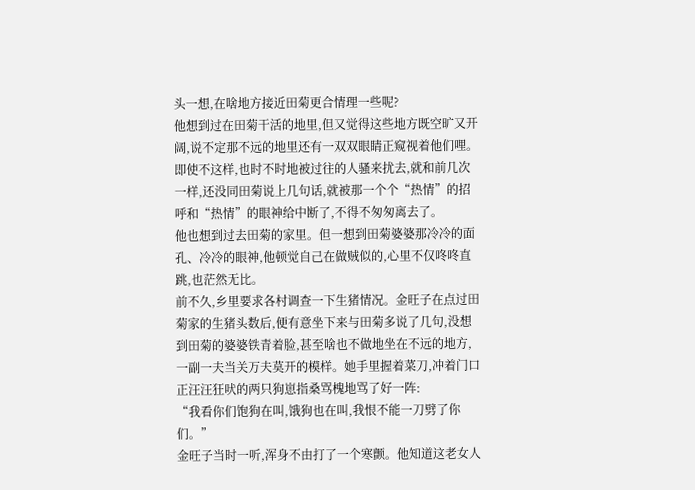头一想,在啥地方接近田菊更合情理一些呢?
他想到过在田菊干活的地里,但又觉得这些地方既空旷又开阔,说不定那不远的地里还有一双双眼睛正窥视着他们哩。即使不这样,也时不时地被过往的人骚来扰去,就和前几次一样,还没同田菊说上几句话,就被那一个个“热情”的招呼和“热情”的眼神给中断了,不得不匆匆离去了。
他也想到过去田菊的家里。但一想到田菊婆婆那冷冷的面孔、冷冷的眼神,他顿觉自己在做贼似的,心里不仅咚咚直跳,也茫然无比。
前不久,乡里要求各村调查一下生猪情况。金旺子在点过田菊家的生猪头数后,便有意坐下来与田菊多说了几句,没想到田菊的婆婆铁青着脸,甚至啥也不做地坐在不远的地方,一副一夫当关万夫莫开的模样。她手里握着菜刀,冲着门口正汪汪狂吠的两只狗崽指桑骂槐地骂了好一阵:
“我看你们饱狗在叫,饿狗也在叫,我恨不能一刀劈了你们。”
金旺子当时一听,浑身不由打了一个寒颤。他知道这老女人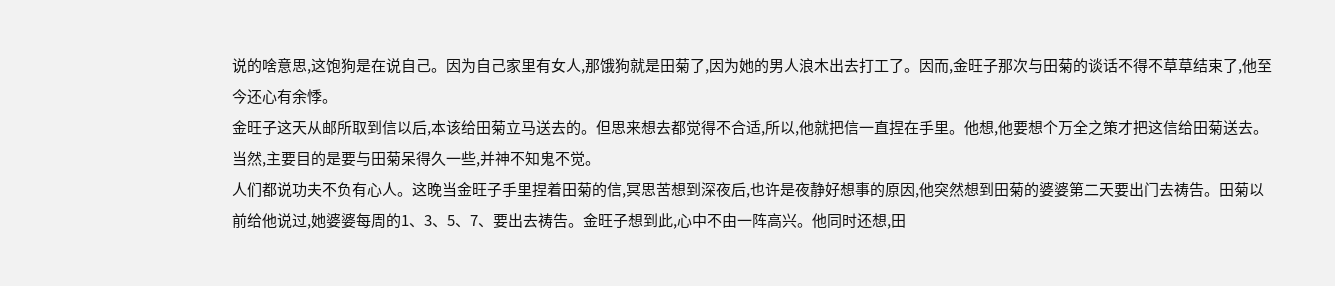说的啥意思,这饱狗是在说自己。因为自己家里有女人,那饿狗就是田菊了,因为她的男人浪木出去打工了。因而,金旺子那次与田菊的谈话不得不草草结束了,他至今还心有余悸。
金旺子这天从邮所取到信以后,本该给田菊立马送去的。但思来想去都觉得不合适,所以,他就把信一直捏在手里。他想,他要想个万全之策才把这信给田菊送去。当然,主要目的是要与田菊呆得久一些,并神不知鬼不觉。
人们都说功夫不负有心人。这晚当金旺子手里捏着田菊的信,冥思苦想到深夜后,也许是夜静好想事的原因,他突然想到田菊的婆婆第二天要出门去祷告。田菊以前给他说过,她婆婆每周的1、3、5、7、要出去祷告。金旺子想到此,心中不由一阵高兴。他同时还想,田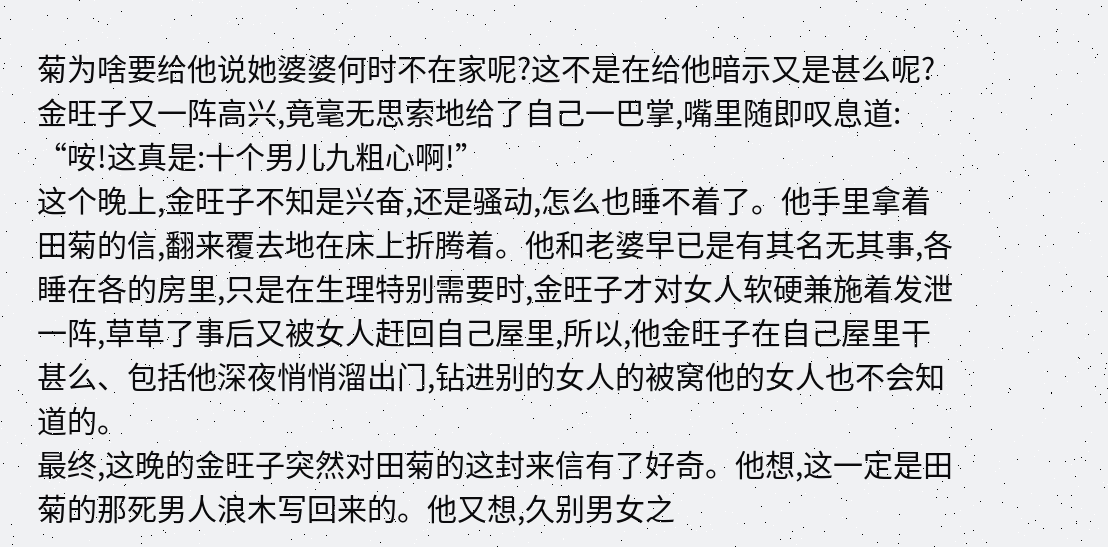菊为啥要给他说她婆婆何时不在家呢?这不是在给他暗示又是甚么呢?金旺子又一阵高兴,竟毫无思索地给了自己一巴掌,嘴里随即叹息道:
“咹!这真是:十个男儿九粗心啊!”
这个晚上,金旺子不知是兴奋,还是骚动,怎么也睡不着了。他手里拿着田菊的信,翻来覆去地在床上折腾着。他和老婆早已是有其名无其事,各睡在各的房里,只是在生理特别需要时,金旺子才对女人软硬兼施着发泄一阵,草草了事后又被女人赶回自己屋里,所以,他金旺子在自己屋里干甚么、包括他深夜悄悄溜出门,钻进别的女人的被窝他的女人也不会知道的。
最终,这晚的金旺子突然对田菊的这封来信有了好奇。他想,这一定是田菊的那死男人浪木写回来的。他又想,久别男女之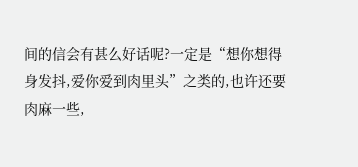间的信会有甚么好话呢?一定是“想你想得身发抖,爱你爱到肉里头”之类的,也许还要肉麻一些,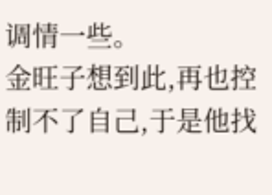调情一些。
金旺子想到此,再也控制不了自己,于是他找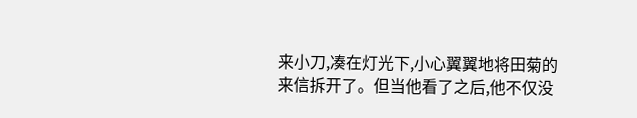来小刀,凑在灯光下,小心翼翼地将田菊的来信拆开了。但当他看了之后,他不仅没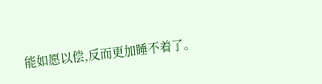能如愿以偿,反而更加睡不着了。